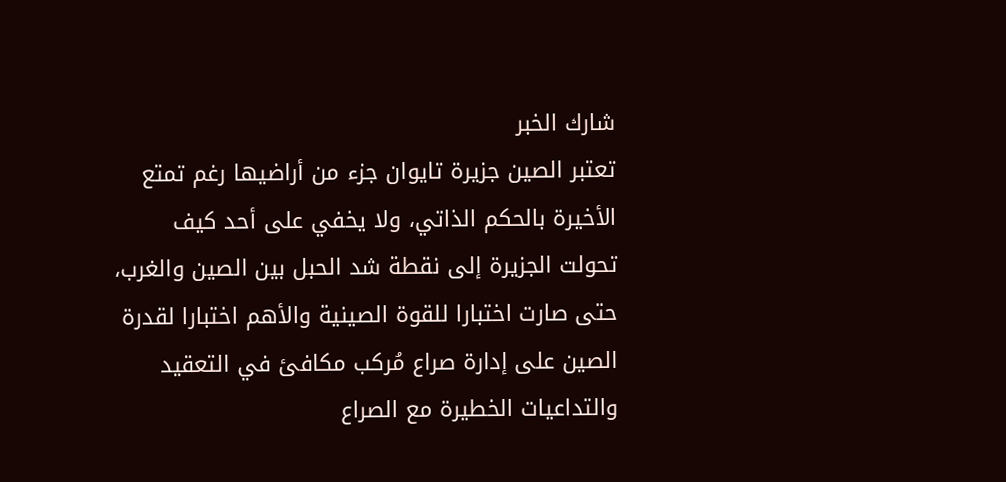شارك الخبر
تعتبر الصين جزيرة تايوان جزء من أراضيها رغم تمتع الأخيرة بالحكم الذاتي، ولا يخفي على أحد كيف تحولت الجزيرة إلى نقطة شد الحبل بين الصين والغرب، حتى صارت اختبارا للقوة الصينية والأهم اختبارا لقدرة الصين على إدارة صراع مُركب مكافئ في التعقيد والتداعيات الخطيرة مع الصراع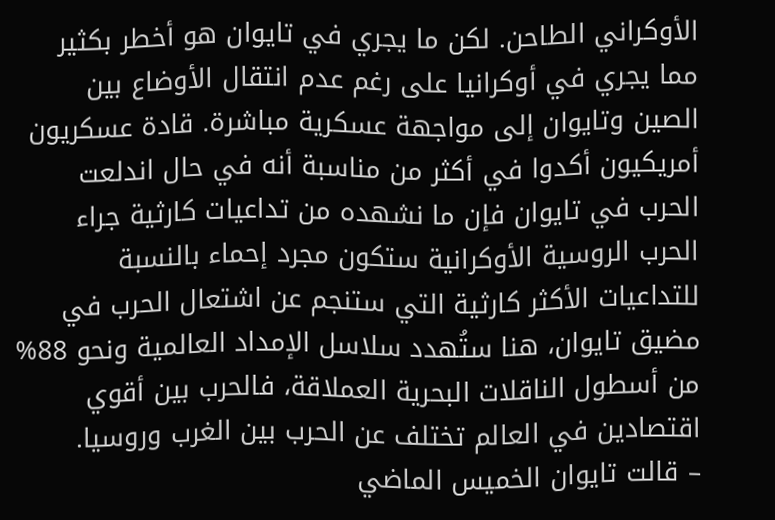الأوكراني الطاحن. لكن ما يجري في تايوان هو أخطر بكثير مما يجري في أوكرانيا على رغم عدم انتقال الأوضاع بين الصين وتايوان إلى مواجهة عسكرية مباشرة. قادة عسكريون أمريكيون أكدوا في أكثر من مناسبة أنه في حال اندلعت الحرب في تايوان فإن ما نشهده من تداعيات كارثية جراء الحرب الروسية الأوكرانية ستكون مجرد إحماء بالنسبة للتداعيات الأكثر كارثية التي ستنجم عن اشتعال الحرب في مضيق تايوان، هنا ستُهدد سلاسل الإمداد العالمية ونحو 88% من أسطول الناقلات البحرية العملاقة، فالحرب بين أقوي اقتصادين في العالم تختلف عن الحرب بين الغرب وروسيا.
– قالت تايوان الخميس الماضي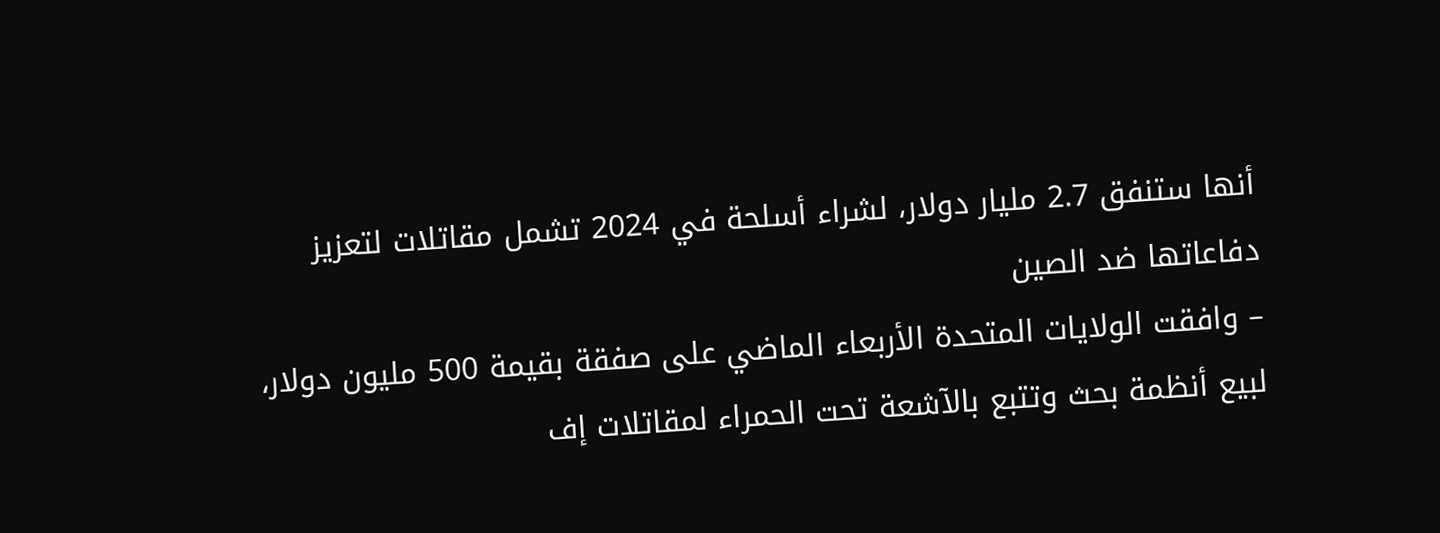أنها ستنفق 2.7 مليار دولار، لشراء أسلحة في 2024 تشمل مقاتلات لتعزيز دفاعاتها ضد الصين
– وافقت الولايات المتحدة الأربعاء الماضي على صفقة بقيمة 500 مليون دولار، لبيع أنظمة بحث وتتبع بالآشعة تحت الحمراء لمقاتلات إف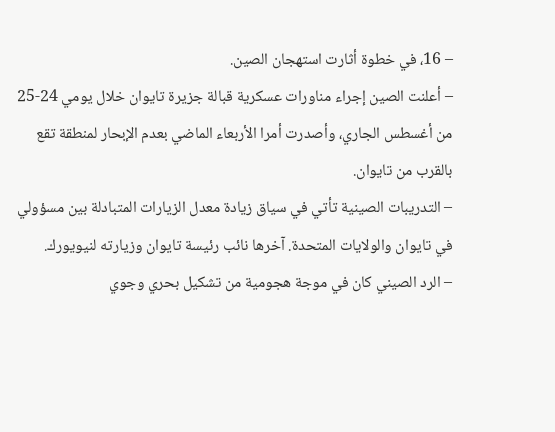– 16، في خطوة أثارت استهجان الصين.
– أعلنت الصين إجراء مناورات عسكرية قبالة جزيرة تايوان خلال يومي 24-25 من أغسطس الجاري، وأصدرت أمرا الأربعاء الماضي بعدم الإبحار لمنطقة تقع بالقرب من تايوان.
– التدريبات الصينية تأتي في سياق زيادة معدل الزيارات المتبادلة بين مسؤولي في تايوان والولايات المتحدة. آخرها نائب رئيسة تايوان وزيارته لنيويورك.
– الرد الصيني كان في موجة هجومية من تشكيل بحري وجوي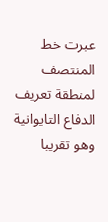عبرت خط المنتصف لمنطقة تعريف الدفاع التايوانية وهو تقريبا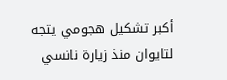أكبر تشكيل هجومي يتجه لتايوان منذ زيارة نانسي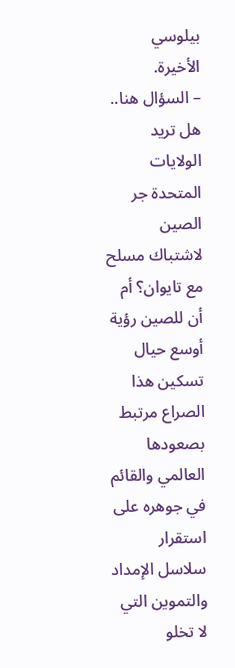بيلوسي الأخيرة.
– السؤال هنا.. هل تريد الولايات المتحدة جر الصين لاشتباك مسلح مع تايوان؟ أم أن للصين رؤية أوسع حيال تسكين هذا الصراع مرتبط بصعودها العالمي والقائم في جوهره على استقرار سلاسل الإمداد والتموين التي لا تخلو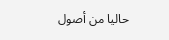حاليا من أصول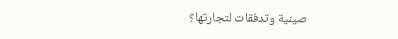صينية وتدفقات لتجارتها؟